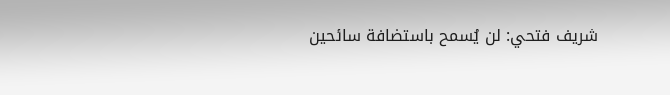شريف فتحي: لن يُسمح باستضافة سائحين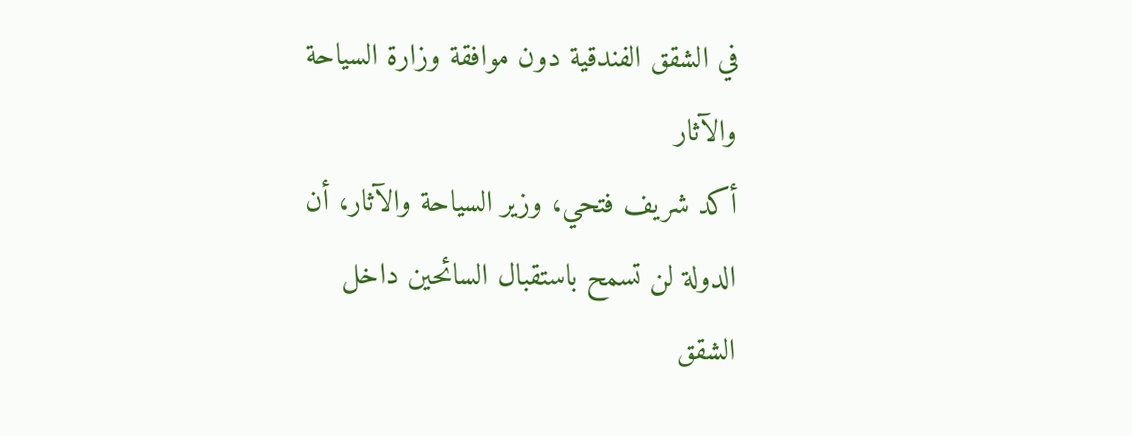في الشقق الفندقية دون موافقة وزارة السياحة والآثار
أكد شريف فتحي، وزير السياحة والآثار، أن الدولة لن تسمح باستقبال السائحين داخل الشقق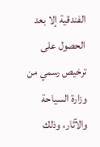الفندقية إلا بعد الحصول على ترخيص رسمي من وزارة السياحة والآثار، وذلك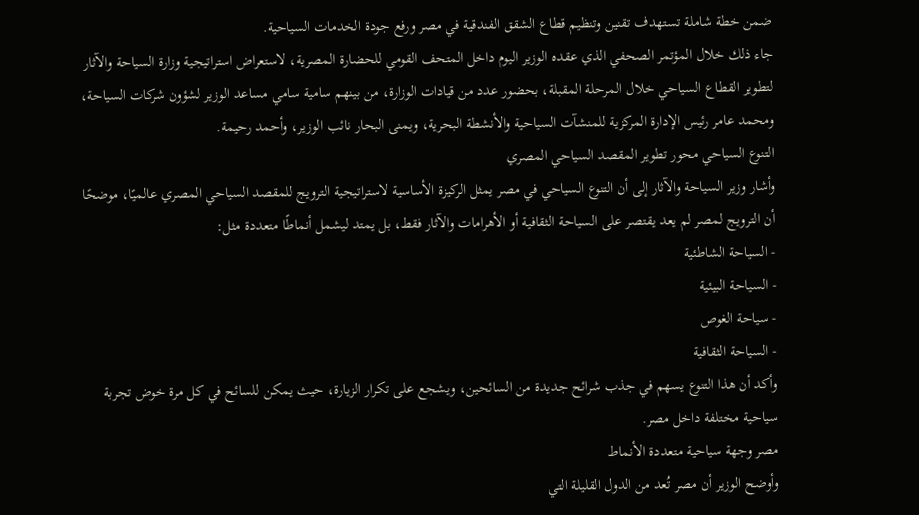ضمن خطة شاملة تستهدف تقنين وتنظيم قطاع الشقق الفندقية في مصر ورفع جودة الخدمات السياحية.
جاء ذلك خلال المؤتمر الصحفي الذي عقده الوزير اليوم داخل المتحف القومي للحضارة المصرية، لاستعراض استراتيجية وزارة السياحة والآثار لتطوير القطاع السياحي خلال المرحلة المقبلة، بحضور عدد من قيادات الوزارة، من بينهم سامية سامي مساعد الوزير لشؤون شركات السياحة، ومحمد عامر رئيس الإدارة المركزية للمنشآت السياحية والأنشطة البحرية، ويمنى البحار نائب الوزير، وأحمد رحيمة.
التنوع السياحي محور تطوير المقصد السياحي المصري
وأشار وزير السياحة والآثار إلى أن التنوع السياحي في مصر يمثل الركيزة الأساسية لاستراتيجية الترويج للمقصد السياحي المصري عالميًا، موضحًا أن الترويج لمصر لم يعد يقتصر على السياحة الثقافية أو الأهرامات والآثار فقط، بل يمتد ليشمل أنماطًا متعددة مثل:
- السياحة الشاطئية
- السياحة البيئية
- سياحة الغوص
- السياحة الثقافية
وأكد أن هذا التنوع يسهم في جذب شرائح جديدة من السائحين، ويشجع على تكرار الزيارة، حيث يمكن للسائح في كل مرة خوض تجربة سياحية مختلفة داخل مصر.
مصر وجهة سياحية متعددة الأنماط
وأوضح الوزير أن مصر تُعد من الدول القليلة التي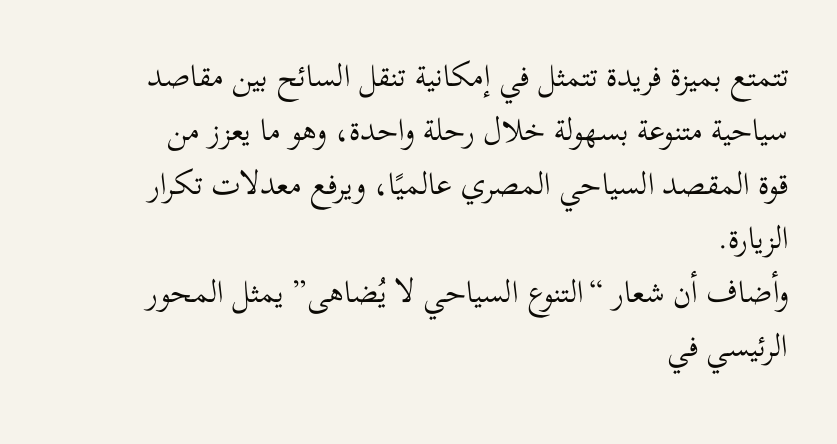تتمتع بميزة فريدة تتمثل في إمكانية تنقل السائح بين مقاصد سياحية متنوعة بسهولة خلال رحلة واحدة، وهو ما يعزز من قوة المقصد السياحي المصري عالميًا، ويرفع معدلات تكرار الزيارة.
وأضاف أن شعار “التنوع السياحي لا يُضاهى” يمثل المحور الرئيسي في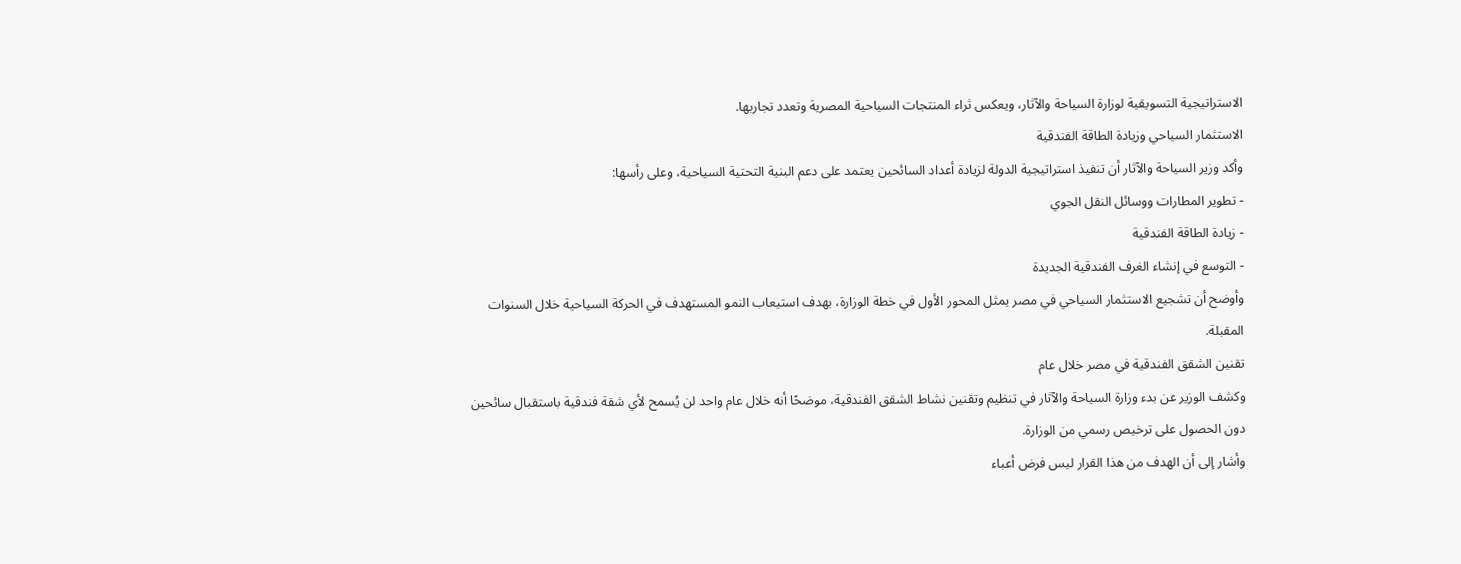الاستراتيجية التسويقية لوزارة السياحة والآثار، ويعكس ثراء المنتجات السياحية المصرية وتعدد تجاربها.
الاستثمار السياحي وزيادة الطاقة الفندقية
وأكد وزير السياحة والآثار أن تنفيذ استراتيجية الدولة لزيادة أعداد السائحين يعتمد على دعم البنية التحتية السياحية، وعلى رأسها:
- تطوير المطارات ووسائل النقل الجوي
- زيادة الطاقة الفندقية
- التوسع في إنشاء الغرف الفندقية الجديدة
وأوضح أن تشجيع الاستثمار السياحي في مصر يمثل المحور الأول في خطة الوزارة، بهدف استيعاب النمو المستهدف في الحركة السياحية خلال السنوات المقبلة.
تقنين الشقق الفندقية في مصر خلال عام
وكشف الوزير عن بدء وزارة السياحة والآثار في تنظيم وتقنين نشاط الشقق الفندقية، موضحًا أنه خلال عام واحد لن يُسمح لأي شقة فندقية باستقبال سائحين دون الحصول على ترخيص رسمي من الوزارة.
وأشار إلى أن الهدف من هذا القرار ليس فرض أعباء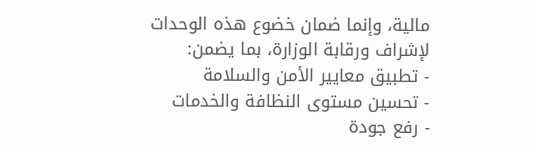مالية، وإنما ضمان خضوع هذه الوحدات لإشراف ورقابة الوزارة، بما يضمن:
- تطبيق معايير الأمن والسلامة
- تحسين مستوى النظافة والخدمات
- رفع جودة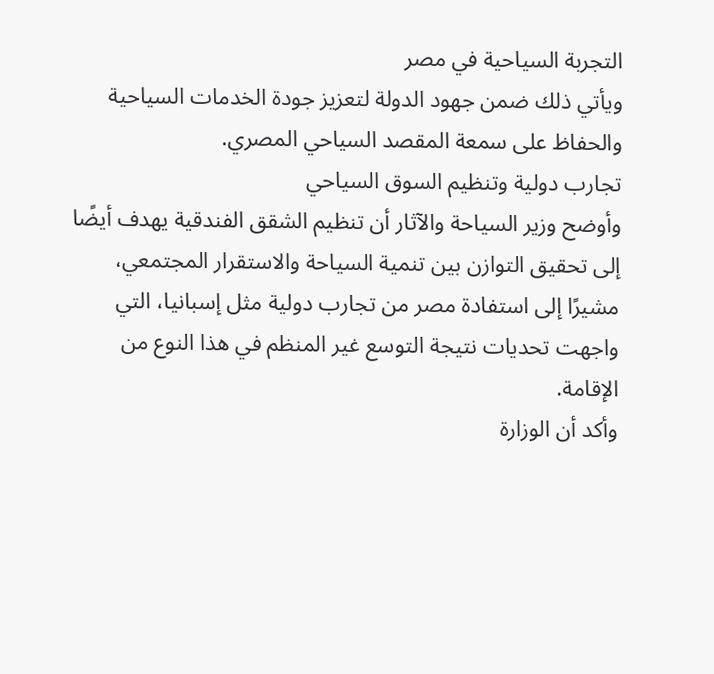التجربة السياحية في مصر
ويأتي ذلك ضمن جهود الدولة لتعزيز جودة الخدمات السياحية والحفاظ على سمعة المقصد السياحي المصري.
تجارب دولية وتنظيم السوق السياحي
وأوضح وزير السياحة والآثار أن تنظيم الشقق الفندقية يهدف أيضًا إلى تحقيق التوازن بين تنمية السياحة والاستقرار المجتمعي، مشيرًا إلى استفادة مصر من تجارب دولية مثل إسبانيا، التي واجهت تحديات نتيجة التوسع غير المنظم في هذا النوع من الإقامة.
وأكد أن الوزارة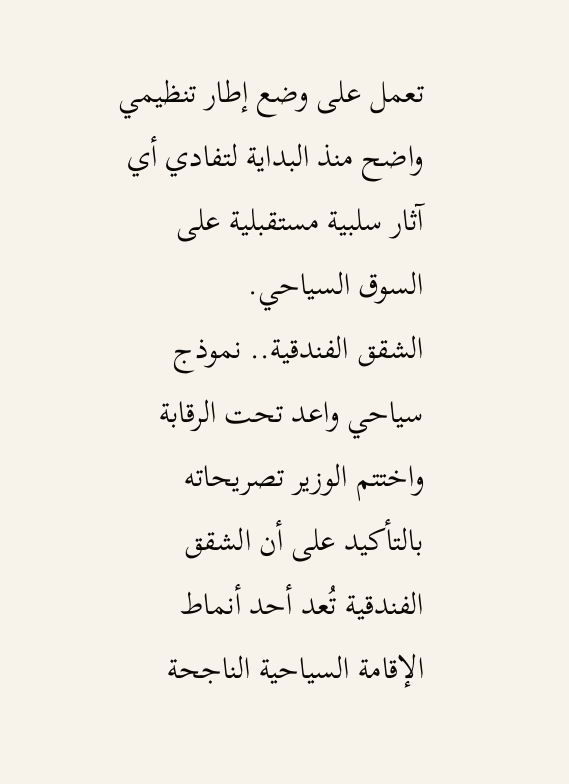تعمل على وضع إطار تنظيمي واضح منذ البداية لتفادي أي آثار سلبية مستقبلية على السوق السياحي.
الشقق الفندقية.. نموذج سياحي واعد تحت الرقابة
واختتم الوزير تصريحاته بالتأكيد على أن الشقق الفندقية تُعد أحد أنماط الإقامة السياحية الناجحة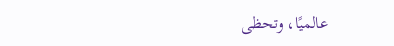عالميًا، وتحظى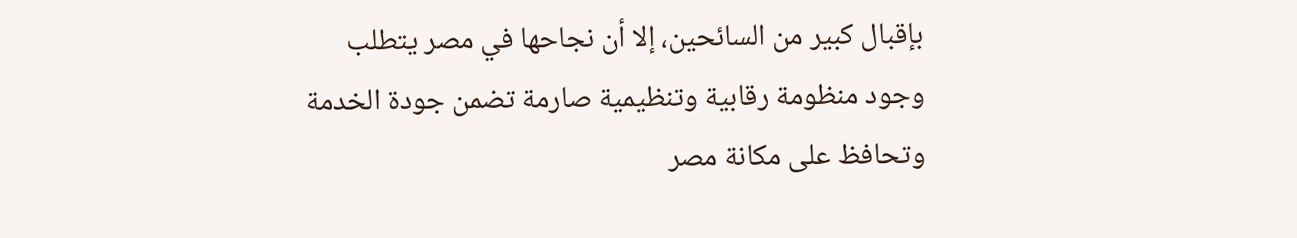بإقبال كبير من السائحين، إلا أن نجاحها في مصر يتطلب وجود منظومة رقابية وتنظيمية صارمة تضمن جودة الخدمة وتحافظ على مكانة مصر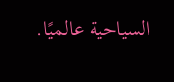السياحية عالميًا.